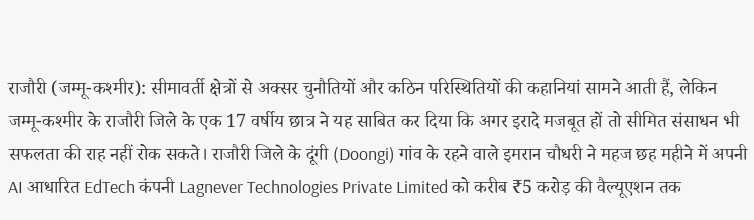राजौरी (जम्मू-कश्मीर): सीमावर्ती क्षेत्रों से अक्सर चुनौतियों और कठिन परिस्थितियों की कहानियां सामने आती हैं, लेकिन जम्मू-कश्मीर के राजौरी जिले के एक 17 वर्षीय छात्र ने यह साबित कर दिया कि अगर इरादे मजबूत हों तो सीमित संसाधन भी सफलता की राह नहीं रोक सकते। राजौरी जिले के दूंगी (Doongi) गांव के रहने वाले इमरान चौधरी ने महज छह महीने में अपनी AI आधारित EdTech कंपनी Lagnever Technologies Private Limited को करीब ₹5 करोड़ की वैल्यूएशन तक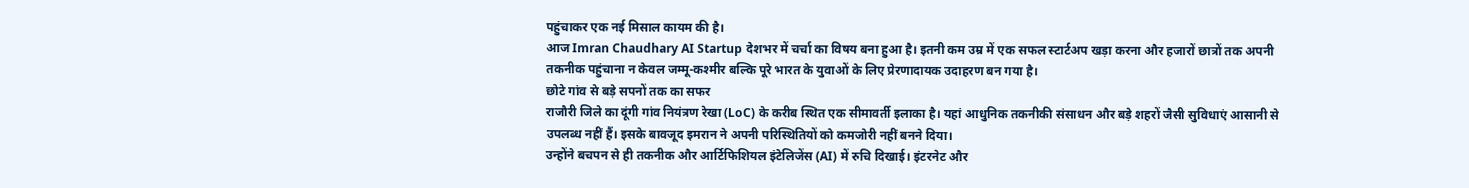पहुंचाकर एक नई मिसाल कायम की है।
आज Imran Chaudhary AI Startup देशभर में चर्चा का विषय बना हुआ है। इतनी कम उम्र में एक सफल स्टार्टअप खड़ा करना और हजारों छात्रों तक अपनी तकनीक पहुंचाना न केवल जम्मू-कश्मीर बल्कि पूरे भारत के युवाओं के लिए प्रेरणादायक उदाहरण बन गया है।
छोटे गांव से बड़े सपनों तक का सफर
राजौरी जिले का दूंगी गांव नियंत्रण रेखा (LoC) के करीब स्थित एक सीमावर्ती इलाका है। यहां आधुनिक तकनीकी संसाधन और बड़े शहरों जैसी सुविधाएं आसानी से उपलब्ध नहीं हैं। इसके बावजूद इमरान ने अपनी परिस्थितियों को कमजोरी नहीं बनने दिया।
उन्होंने बचपन से ही तकनीक और आर्टिफिशियल इंटेलिजेंस (AI) में रुचि दिखाई। इंटरनेट और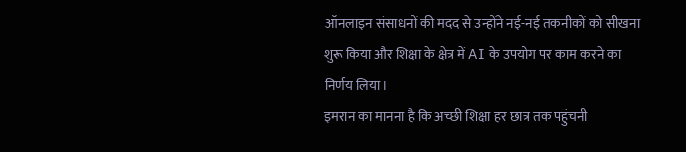ऑनलाइन संसाधनों की मदद से उन्होंने नई-नई तकनीकों को सीखना शुरू किया और शिक्षा के क्षेत्र में AI के उपयोग पर काम करने का निर्णय लिया।
इमरान का मानना है कि अच्छी शिक्षा हर छात्र तक पहुंचनी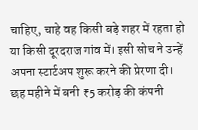चाहिए, चाहे वह किसी बड़े शहर में रहता हो या किसी दूरदराज गांव में। इसी सोच ने उन्हें अपना स्टार्टअप शुरू करने की प्रेरणा दी।
छह महीने में बनी ₹5 करोड़ की कंपनी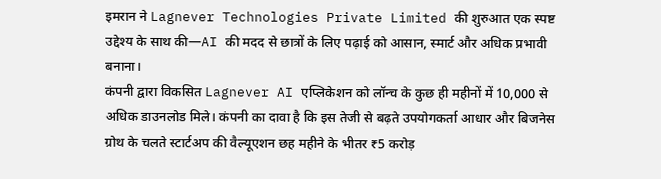इमरान ने Lagnever Technologies Private Limited की शुरुआत एक स्पष्ट उद्देश्य के साथ की—AI की मदद से छात्रों के लिए पढ़ाई को आसान, स्मार्ट और अधिक प्रभावी बनाना।
कंपनी द्वारा विकसित Lagnever AI एप्लिकेशन को लॉन्च के कुछ ही महीनों में 10,000 से अधिक डाउनलोड मिले। कंपनी का दावा है कि इस तेजी से बढ़ते उपयोगकर्ता आधार और बिजनेस ग्रोथ के चलते स्टार्टअप की वैल्यूएशन छह महीने के भीतर ₹5 करोड़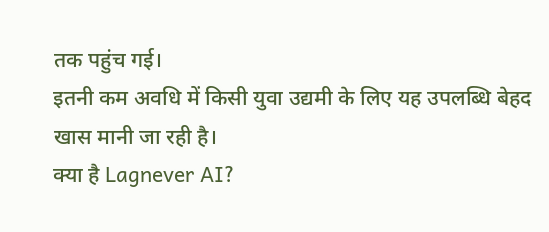तक पहुंच गई।
इतनी कम अवधि में किसी युवा उद्यमी के लिए यह उपलब्धि बेहद खास मानी जा रही है।
क्या है Lagnever AI?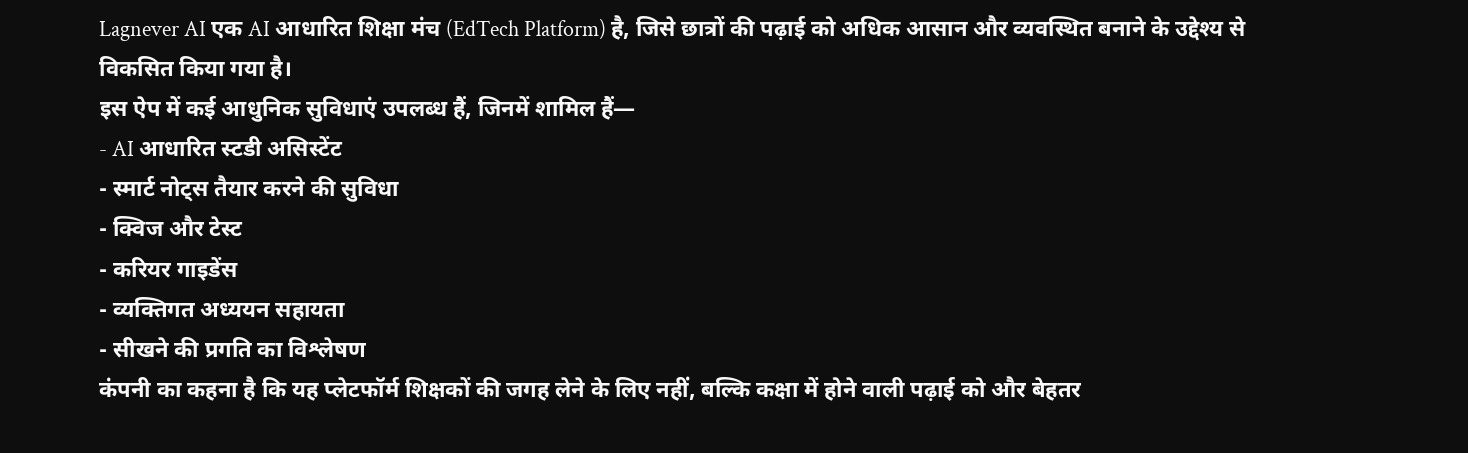Lagnever AI एक AI आधारित शिक्षा मंच (EdTech Platform) है, जिसे छात्रों की पढ़ाई को अधिक आसान और व्यवस्थित बनाने के उद्देश्य से विकसित किया गया है।
इस ऐप में कई आधुनिक सुविधाएं उपलब्ध हैं, जिनमें शामिल हैं—
- AI आधारित स्टडी असिस्टेंट
- स्मार्ट नोट्स तैयार करने की सुविधा
- क्विज और टेस्ट
- करियर गाइडेंस
- व्यक्तिगत अध्ययन सहायता
- सीखने की प्रगति का विश्लेषण
कंपनी का कहना है कि यह प्लेटफॉर्म शिक्षकों की जगह लेने के लिए नहीं, बल्कि कक्षा में होने वाली पढ़ाई को और बेहतर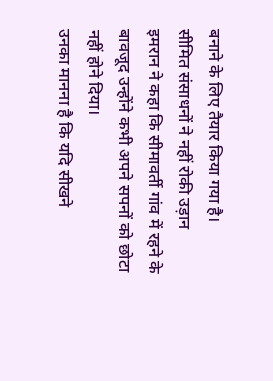बनाने के लिए तैयार किया गया है।
सीमित संसाधनों ने नहीं रोकी उड़ान
इमरान ने कहा कि सीमावर्ती गांव में रहने के बावजूद उन्होंने कभी अपने सपनों को छोटा नहीं होने दिया।
उनका मानना है कि यदि सीखने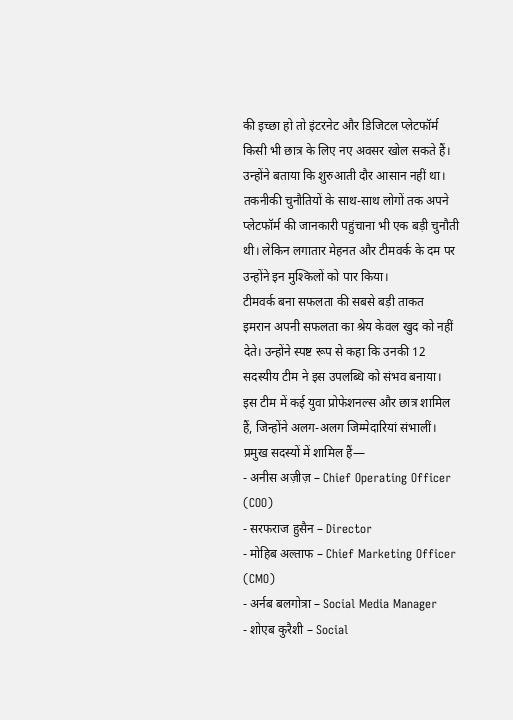की इच्छा हो तो इंटरनेट और डिजिटल प्लेटफॉर्म किसी भी छात्र के लिए नए अवसर खोल सकते हैं।
उन्होंने बताया कि शुरुआती दौर आसान नहीं था। तकनीकी चुनौतियों के साथ-साथ लोगों तक अपने प्लेटफॉर्म की जानकारी पहुंचाना भी एक बड़ी चुनौती थी। लेकिन लगातार मेहनत और टीमवर्क के दम पर उन्होंने इन मुश्किलों को पार किया।
टीमवर्क बना सफलता की सबसे बड़ी ताकत
इमरान अपनी सफलता का श्रेय केवल खुद को नहीं देते। उन्होंने स्पष्ट रूप से कहा कि उनकी 12 सदस्यीय टीम ने इस उपलब्धि को संभव बनाया।
इस टीम में कई युवा प्रोफेशनल्स और छात्र शामिल हैं, जिन्होंने अलग-अलग जिम्मेदारियां संभालीं।
प्रमुख सदस्यों में शामिल हैं—
- अनीस अज़ीज़ – Chief Operating Officer (COO)
- सरफराज हुसैन – Director
- मोहिब अल्ताफ – Chief Marketing Officer (CMO)
- अर्नब बलगोत्रा – Social Media Manager
- शोएब कुरैशी – Social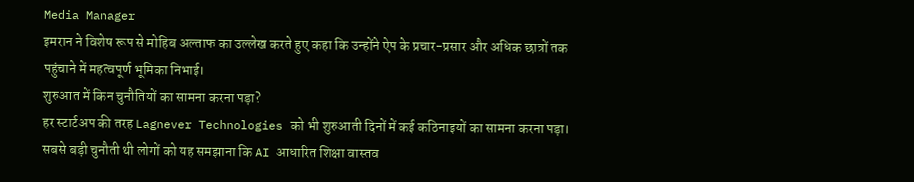Media Manager
इमरान ने विशेष रूप से मोहिब अल्ताफ का उल्लेख करते हुए कहा कि उन्होंने ऐप के प्रचार-प्रसार और अधिक छात्रों तक पहुंचाने में महत्वपूर्ण भूमिका निभाई।
शुरुआत में किन चुनौतियों का सामना करना पड़ा?
हर स्टार्टअप की तरह Lagnever Technologies को भी शुरुआती दिनों में कई कठिनाइयों का सामना करना पड़ा।
सबसे बड़ी चुनौती थी लोगों को यह समझाना कि AI आधारित शिक्षा वास्तव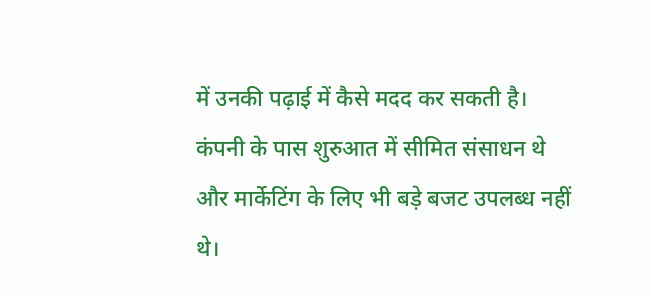में उनकी पढ़ाई में कैसे मदद कर सकती है।
कंपनी के पास शुरुआत में सीमित संसाधन थे और मार्केटिंग के लिए भी बड़े बजट उपलब्ध नहीं थे।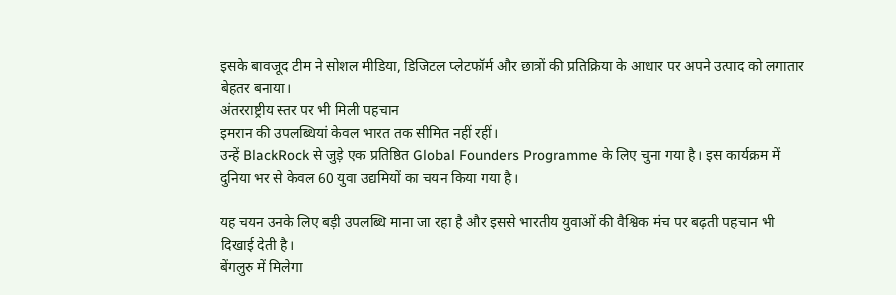इसके बावजूद टीम ने सोशल मीडिया, डिजिटल प्लेटफॉर्म और छात्रों की प्रतिक्रिया के आधार पर अपने उत्पाद को लगातार बेहतर बनाया।
अंतरराष्ट्रीय स्तर पर भी मिली पहचान
इमरान की उपलब्धियां केवल भारत तक सीमित नहीं रहीं।
उन्हें BlackRock से जुड़े एक प्रतिष्ठित Global Founders Programme के लिए चुना गया है। इस कार्यक्रम में दुनिया भर से केवल 60 युवा उद्यमियों का चयन किया गया है।

यह चयन उनके लिए बड़ी उपलब्धि माना जा रहा है और इससे भारतीय युवाओं की वैश्विक मंच पर बढ़ती पहचान भी दिखाई देती है।
बेंगलुरु में मिलेगा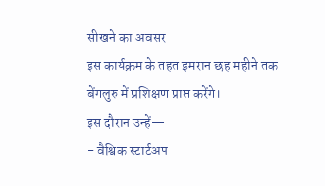सीखने का अवसर
इस कार्यक्रम के तहत इमरान छह महीने तक बेंगलुरु में प्रशिक्षण प्राप्त करेंगे।
इस दौरान उन्हें—
- वैश्विक स्टार्टअप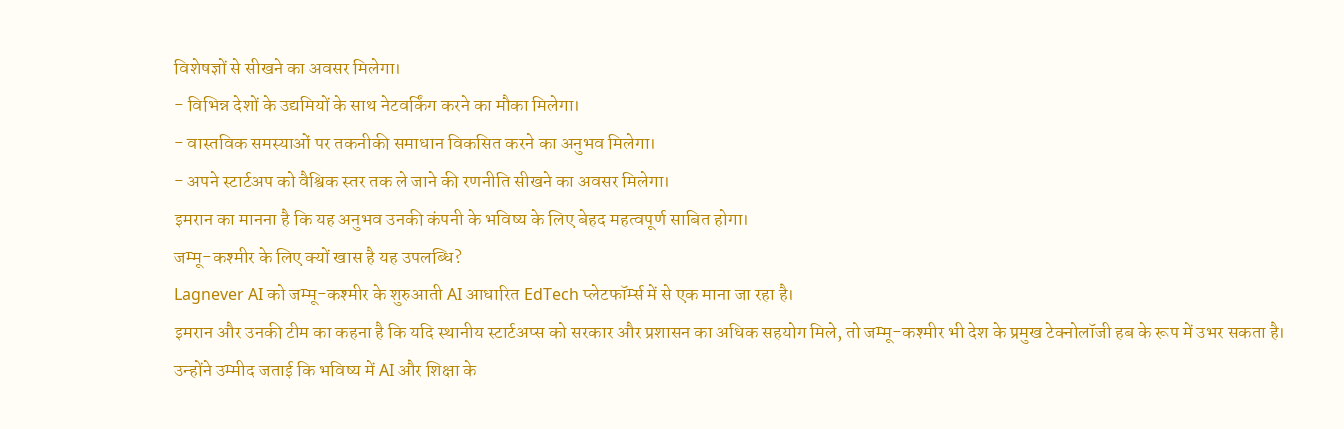विशेषज्ञों से सीखने का अवसर मिलेगा।
- विभिन्न देशों के उद्यमियों के साथ नेटवर्किंग करने का मौका मिलेगा।
- वास्तविक समस्याओं पर तकनीकी समाधान विकसित करने का अनुभव मिलेगा।
- अपने स्टार्टअप को वैश्विक स्तर तक ले जाने की रणनीति सीखने का अवसर मिलेगा।
इमरान का मानना है कि यह अनुभव उनकी कंपनी के भविष्य के लिए बेहद महत्वपूर्ण साबित होगा।
जम्मू-कश्मीर के लिए क्यों खास है यह उपलब्धि?
Lagnever AI को जम्मू-कश्मीर के शुरुआती AI आधारित EdTech प्लेटफॉर्म्स में से एक माना जा रहा है।
इमरान और उनकी टीम का कहना है कि यदि स्थानीय स्टार्टअप्स को सरकार और प्रशासन का अधिक सहयोग मिले, तो जम्मू-कश्मीर भी देश के प्रमुख टेक्नोलॉजी हब के रूप में उभर सकता है।
उन्होंने उम्मीद जताई कि भविष्य में AI और शिक्षा के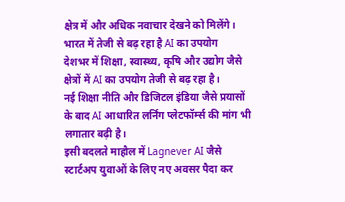क्षेत्र में और अधिक नवाचार देखने को मिलेंगे।
भारत में तेजी से बढ़ रहा है AI का उपयोग
देशभर में शिक्षा, स्वास्थ्य, कृषि और उद्योग जैसे क्षेत्रों में AI का उपयोग तेजी से बढ़ रहा है।
नई शिक्षा नीति और डिजिटल इंडिया जैसे प्रयासों के बाद AI आधारित लर्निंग प्लेटफॉर्म्स की मांग भी लगातार बढ़ी है।
इसी बदलते माहौल में Lagnever AI जैसे स्टार्टअप युवाओं के लिए नए अवसर पैदा कर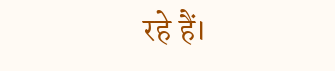रहे हैं।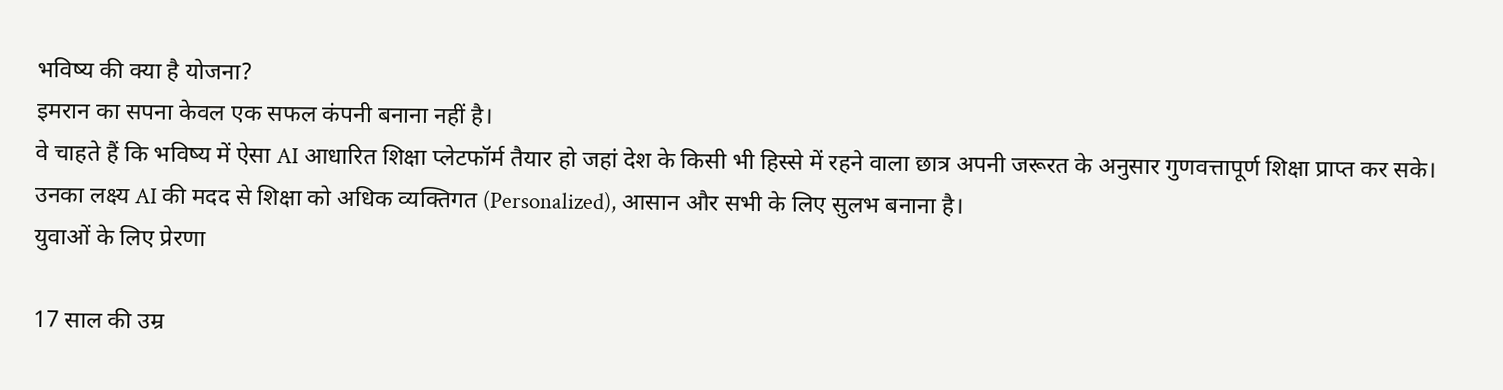भविष्य की क्या है योजना?
इमरान का सपना केवल एक सफल कंपनी बनाना नहीं है।
वे चाहते हैं कि भविष्य में ऐसा AI आधारित शिक्षा प्लेटफॉर्म तैयार हो जहां देश के किसी भी हिस्से में रहने वाला छात्र अपनी जरूरत के अनुसार गुणवत्तापूर्ण शिक्षा प्राप्त कर सके।
उनका लक्ष्य AI की मदद से शिक्षा को अधिक व्यक्तिगत (Personalized), आसान और सभी के लिए सुलभ बनाना है।
युवाओं के लिए प्रेरणा

17 साल की उम्र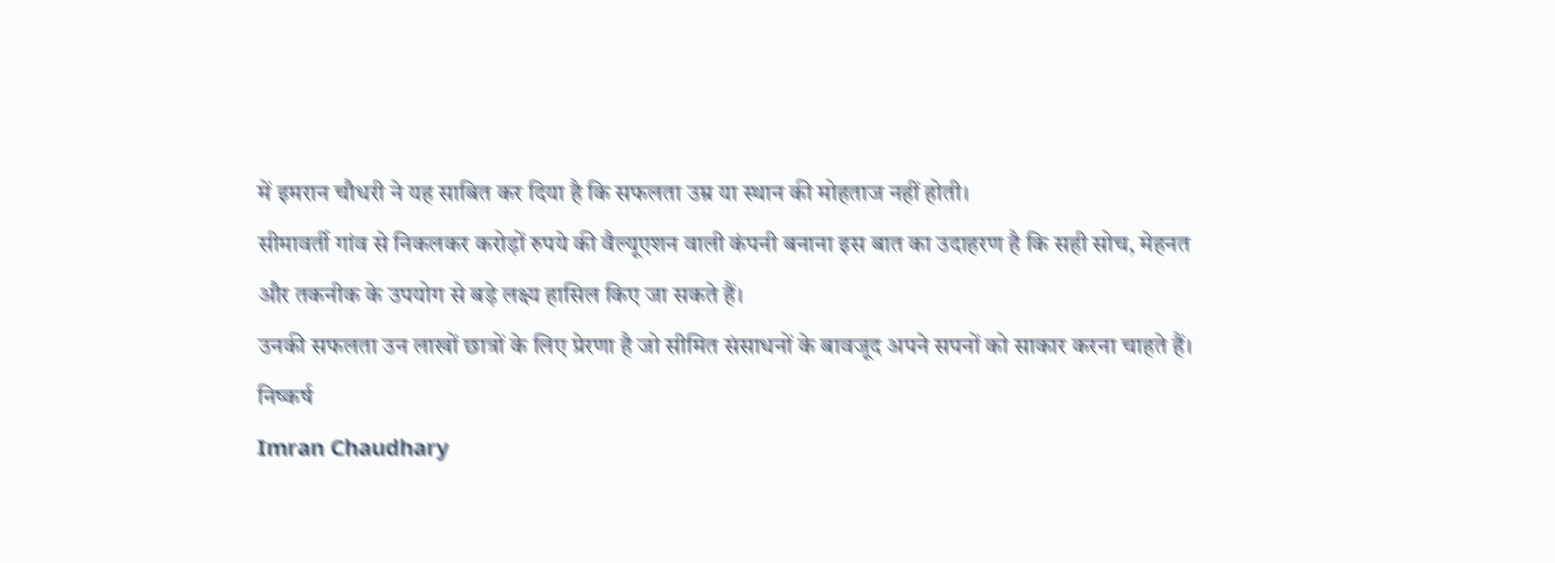में इमरान चौधरी ने यह साबित कर दिया है कि सफलता उम्र या स्थान की मोहताज नहीं होती।
सीमावर्ती गांव से निकलकर करोड़ों रुपये की वैल्यूएशन वाली कंपनी बनाना इस बात का उदाहरण है कि सही सोच, मेहनत और तकनीक के उपयोग से बड़े लक्ष्य हासिल किए जा सकते हैं।
उनकी सफलता उन लाखों छात्रों के लिए प्रेरणा है जो सीमित संसाधनों के बावजूद अपने सपनों को साकार करना चाहते हैं।
निष्कर्ष
Imran Chaudhary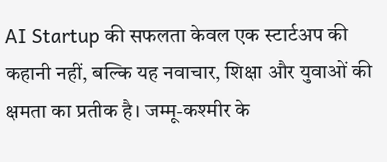AI Startup की सफलता केवल एक स्टार्टअप की कहानी नहीं, बल्कि यह नवाचार, शिक्षा और युवाओं की क्षमता का प्रतीक है। जम्मू-कश्मीर के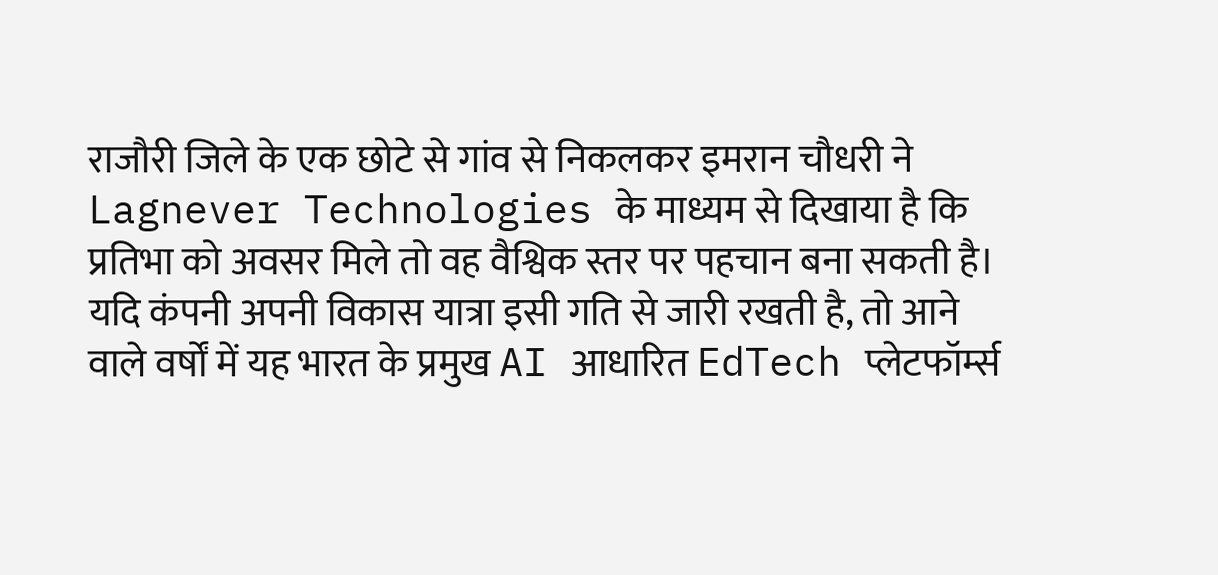राजौरी जिले के एक छोटे से गांव से निकलकर इमरान चौधरी ने Lagnever Technologies के माध्यम से दिखाया है कि प्रतिभा को अवसर मिले तो वह वैश्विक स्तर पर पहचान बना सकती है।
यदि कंपनी अपनी विकास यात्रा इसी गति से जारी रखती है, तो आने वाले वर्षों में यह भारत के प्रमुख AI आधारित EdTech प्लेटफॉर्म्स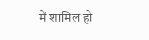में शामिल हो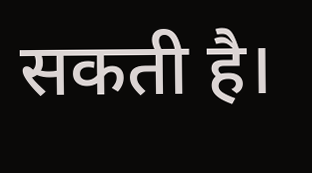सकती है।